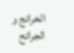الخرائج و الجرائح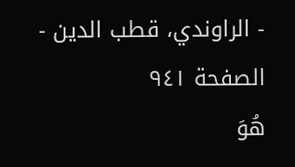- الراوندي، قطب الدين - الصفحة ٩٤١
هُوَ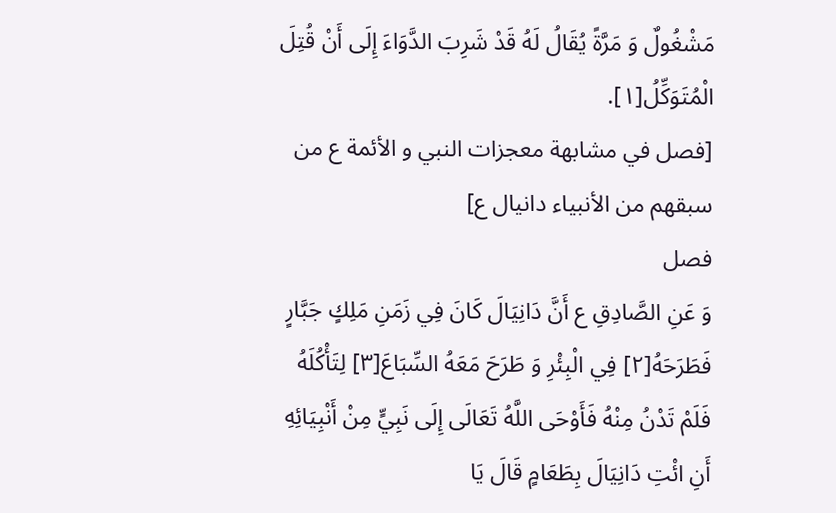مَشْغُولٌ وَ مَرَّةً يُقَالُ لَهُ قَدْ شَرِبَ الدَّوَاءَ إِلَى أَنْ قُتِلَ الْمُتَوَكِّلُ[١].
[فصل في مشابهة معجزات النبي و الأئمة ع من سبقهم من الأنبياء دانيال ع]
فصل
وَ عَنِ الصَّادِقِ ع أَنَّ دَانِيَالَ كَانَ فِي زَمَنِ مَلِكٍ جَبَّارٍ فَطَرَحَهُ[٢] فِي الْبِئْرِ وَ طَرَحَ مَعَهُ السِّبَاعَ[٣] لِتَأْكُلَهُ فَلَمْ تَدْنُ مِنْهُ فَأَوْحَى اللَّهُ تَعَالَى إِلَى نَبِيٍّ مِنْ أَنْبِيَائِهِ أَنِ ائْتِ دَانِيَالَ بِطَعَامٍ قَالَ يَا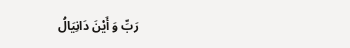رَبِّ وَ أَيْنَ دَانِيَالُ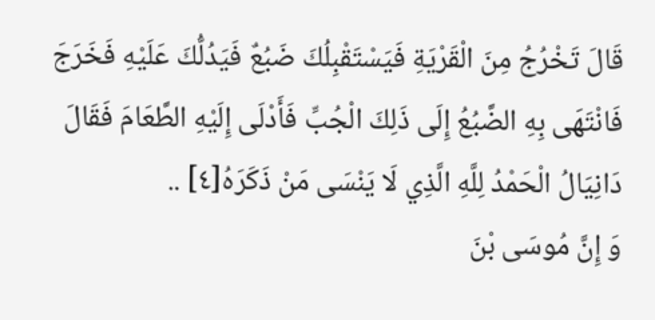قَالَ تَخْرُجُ مِنَ الْقَرْيَةِ فَيَسْتَقْبِلُكَ ضَبُعٌ فَيَدُلُّكَ عَلَيْهِ فَخَرَجَ فَانْتَهَى بِهِ الضَّبُعُ إِلَى ذَلِكَ الْجُبِّ فَأَدْلَى إِلَيْهِ الطَّعَامَ فَقَالَ دَانِيَالُ الْحَمْدُ لِلَّهِ الَّذِي لَا يَنْسَى مَنْ ذَكَرَهُ[٤] ..
وَ إِنَّ مُوسَى بْنَ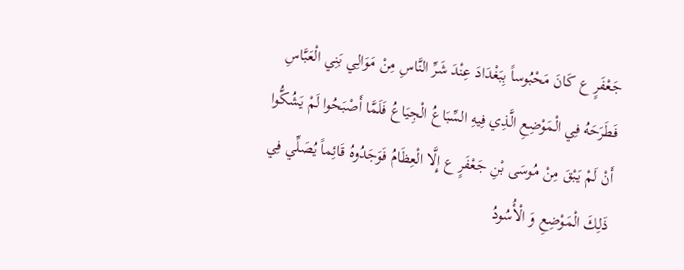جَعْفَرٍ ع كَانَ مَحْبُوساً بِبَغْدَادَ عِنْدَ شَرِّ النَّاسِ مِنْ مَوَالِي بَنِي الْعَبَّاسِ فَطَرَحَهُ فِي الْمَوْضِعِ الَّذِي فِيهِ السِّبَاعُ الْجِيَاعُ فَلَمَّا أَصْبَحُوا لَمْ يَشُكُّوا أَنْ لَمْ يَبْقَ مِنْ مُوسَى بْنِ جَعْفَرٍ ع إِلَّا الْعِظَامُ فَوَجَدُوهُ قَائِماً يُصَلِّي فِي ذَلِكَ الْمَوْضِعِ وَ الْأُسُودُ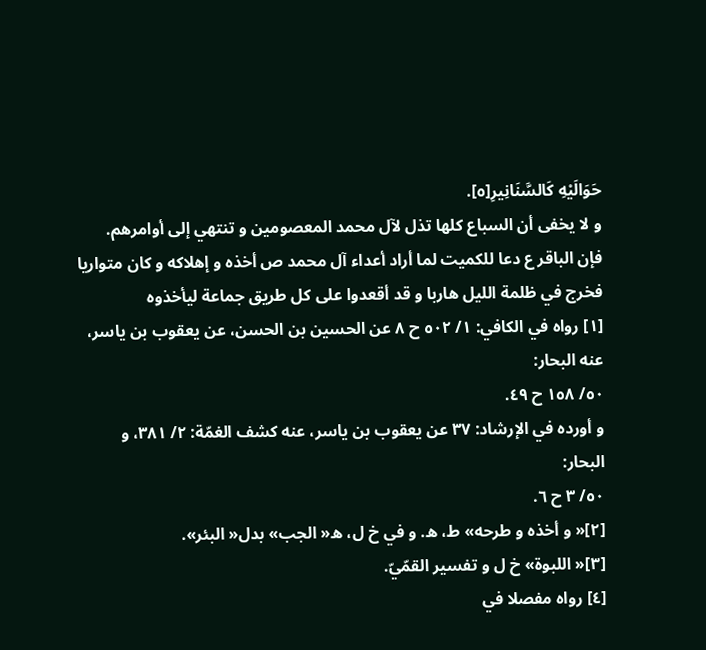حَوَالَيْهِ كَالسَّنَانِيرِ[٥].
و لا يخفى أن السباع كلها تذل لآل محمد المعصومين و تنتهي إلى أوامرهم.
فإن الباقر ع دعا للكميت لما أراد أعداء آل محمد ص أخذه و إهلاكه و كان متواريا فخرج في ظلمة الليل هاربا و قد أقعدوا على كل طريق جماعة ليأخذوه
[١] رواه في الكافي: ١/ ٥٠٢ ح ٨ عن الحسين بن الحسن، عن يعقوب بن ياسر، عنه البحار:
٥٠/ ١٥٨ ح ٤٩.
و أورده في الإرشاد: ٣٧ عن يعقوب بن ياسر، عنه كشف الغمّة: ٢/ ٣٨١، و البحار:
٥٠/ ٣ ح ٦.
[٢]« و أخذه و طرحه» ط، ه. و في خ ل، ه« الجب» بدل« البئر».
[٣]« اللبوة» خ ل و تفسير القمّيّ.
[٤] رواه مفصلا في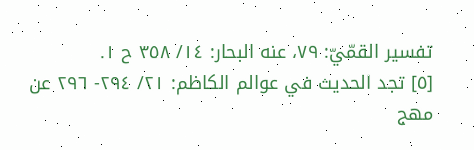تفسير القمّيّ: ٧٩، عنه البحار: ١٤/ ٣٥٨ ح ١.
[٥] تجد الحديث في عوالم الكاظم: ٢١/ ٢٩٤- ٢٩٦ عن مهج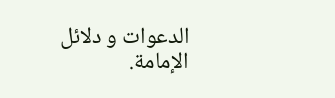الدعوات و دلائل الإمامة.